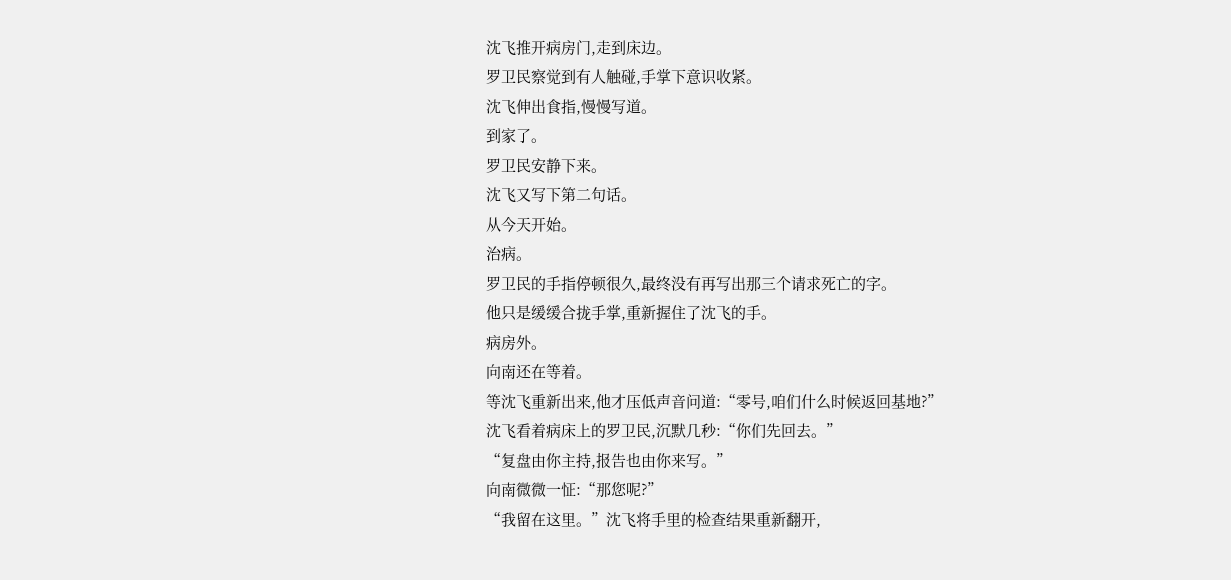沈飞推开病房门,走到床边。
罗卫民察觉到有人触碰,手掌下意识收紧。
沈飞伸出食指,慢慢写道。
到家了。
罗卫民安静下来。
沈飞又写下第二句话。
从今天开始。
治病。
罗卫民的手指停顿很久,最终没有再写出那三个请求死亡的字。
他只是缓缓合拢手掌,重新握住了沈飞的手。
病房外。
向南还在等着。
等沈飞重新出来,他才压低声音问道:“零号,咱们什么时候返回基地?”
沈飞看着病床上的罗卫民,沉默几秒:“你们先回去。”
“复盘由你主持,报告也由你来写。”
向南微微一怔:“那您呢?”
“我留在这里。”沈飞将手里的检查结果重新翻开,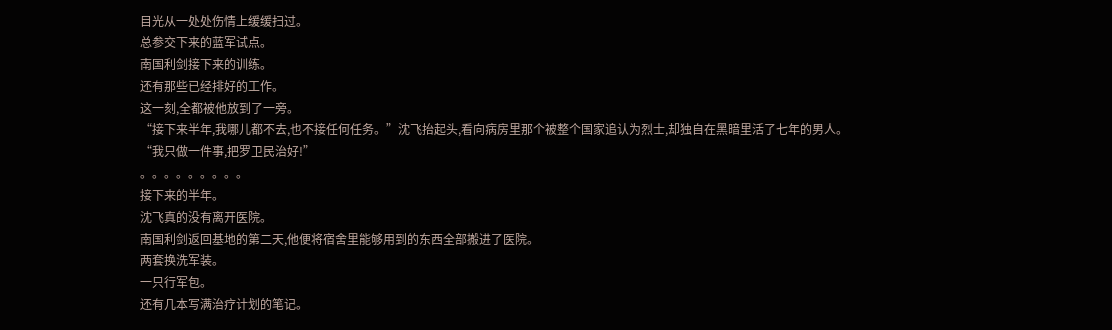目光从一处处伤情上缓缓扫过。
总参交下来的蓝军试点。
南国利剑接下来的训练。
还有那些已经排好的工作。
这一刻,全都被他放到了一旁。
“接下来半年,我哪儿都不去,也不接任何任务。”沈飞抬起头,看向病房里那个被整个国家追认为烈士,却独自在黑暗里活了七年的男人。
“我只做一件事,把罗卫民治好!”
。。。。。。。。。
接下来的半年。
沈飞真的没有离开医院。
南国利剑返回基地的第二天,他便将宿舍里能够用到的东西全部搬进了医院。
两套换洗军装。
一只行军包。
还有几本写满治疗计划的笔记。